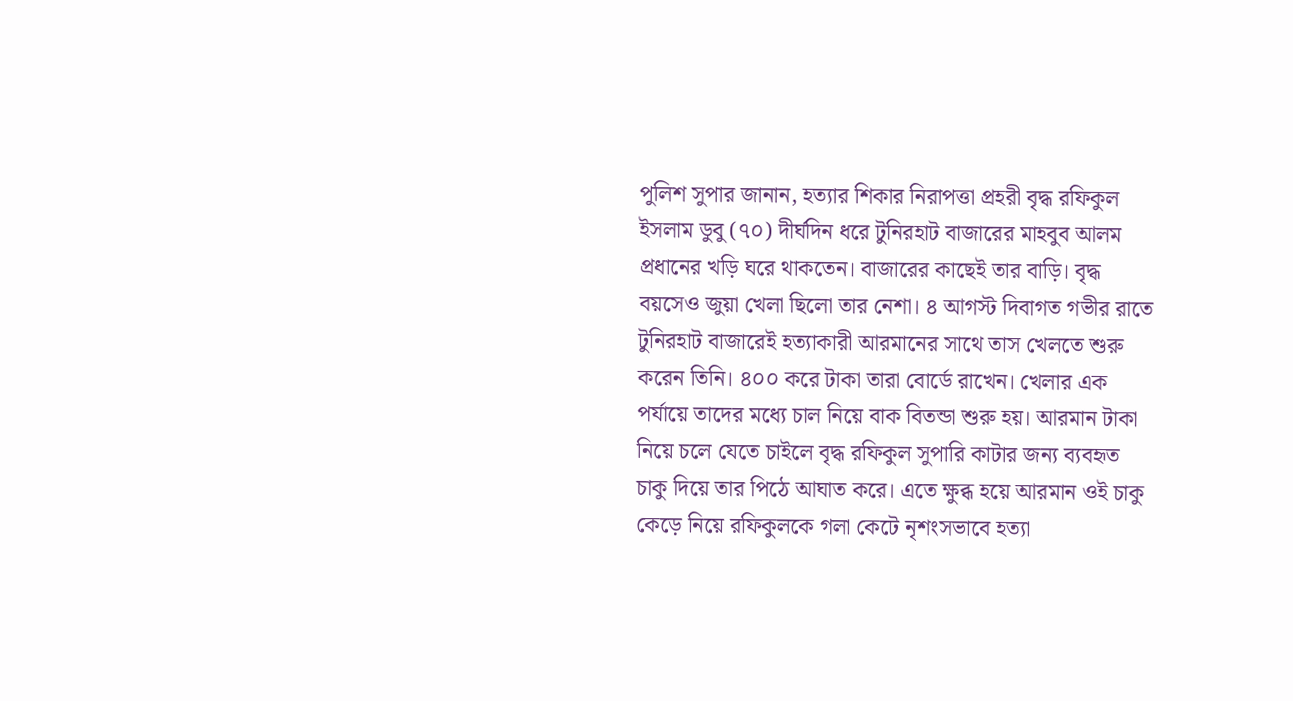পুলিশ সুপার জানান, হত্যার শিকার নিরাপত্তা প্রহরী বৃদ্ধ রফিকুল ইসলাম ডুবু (৭০) দীর্ঘদিন ধরে টুনিরহাট বাজারের মাহবুব আলম প্রধানের খড়ি ঘরে থাকতেন। বাজারের কাছেই তার বাড়ি। বৃদ্ধ বয়সেও জুয়া খেলা ছিলো তার নেশা। ৪ আগস্ট দিবাগত গভীর রাতে টুনিরহাট বাজারেই হত্যাকারী আরমানের সাথে তাস খেলতে শুরু করেন তিনি। ৪০০ করে টাকা তারা বোর্ডে রাখেন। খেলার এক পর্যায়ে তাদের মধ্যে চাল নিয়ে বাক বিতন্ডা শুরু হয়। আরমান টাকা নিয়ে চলে যেতে চাইলে বৃদ্ধ রফিকুল সুপারি কাটার জন্য ব্যবহৃত চাকু দিয়ে তার পিঠে আঘাত করে। এতে ক্ষুব্ধ হয়ে আরমান ওই চাকু কেড়ে নিয়ে রফিকুলকে গলা কেটে নৃশংসভাবে হত্যা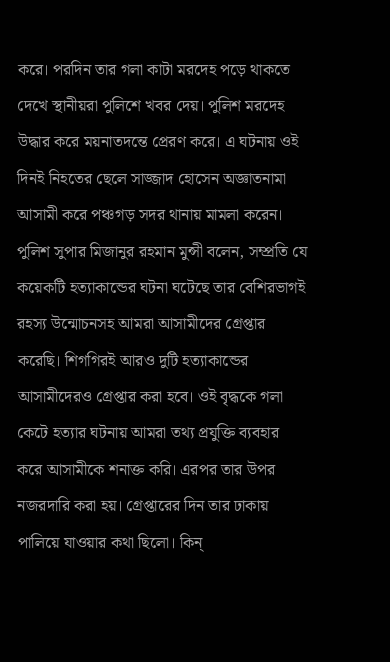করে। পরদিন তার গলা কাটা মরদেহ পড়ে থাকতে দেখে স্থানীয়রা পুলিশে খবর দেয়। পুলিশ মরদেহ উদ্ধার করে ময়নাতদন্তে প্রেরণ করে। এ ঘটনায় ওই দিনই নিহতের ছেলে সাজ্জাদ হোসেন অজ্ঞাতনামা আসামী করে পঞ্চগড় সদর থানায় মামলা করেন।
পুলিশ সুপার মিজানুর রহমান মুন্সী বলেন, সম্প্রতি যে কয়েকটি হত্যাকান্ডের ঘটনা ঘটেছে তার বেশিরভাগই রহস্য উন্মোচনসহ আমরা আসামীদের গ্রেপ্তার করেছি। শিগগিরই আরও দুটি হত্যাকান্ডের আসামীদেরও গ্রেপ্তার করা হবে। ওই বৃদ্ধকে গলা কেটে হত্যার ঘটনায় আমরা তথ্য প্রযুক্তি ব্যবহার করে আসামীকে শনাক্ত করি। এরপর তার উপর নজরদারি করা হয়। গ্রেপ্তারের দিন তার ঢাকায় পালিয়ে যাওয়ার কথা ছিলো। কিন্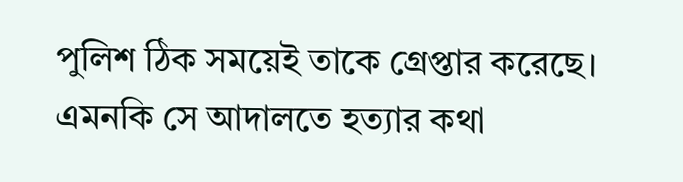পুলিশ ঠিক সময়েই তাকে গ্রেপ্তার করেছে। এমনকি সে আদালতে হত্যার কথা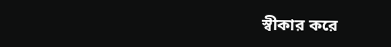স্বীকার করে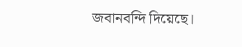জবানবন্দি দিয়েছে।